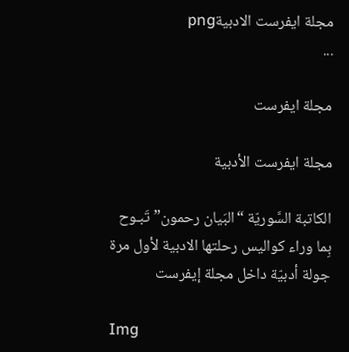مجلة ايفرست الادبيةpng
...

مجلة ايفرست

مجلة ايفرست الأدبية

الكاتبة السَّوريّة “البَيان رحمون” تَبـوح بِما وراء كواليس رحلتها الادبية لأول مرة جولة أدبيّة داخل مجلة إيفرست

Img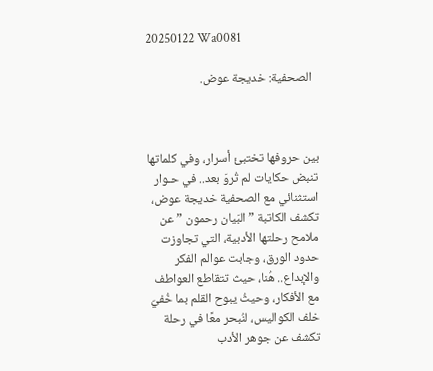20250122 Wa0081

  الصحفية: خديجة عوض.



بين حروفها تختبئ أسرار، وفي كلماتها تنبض حكايات لم تُروَ بعد.. في حـوار استثنائي مع الصحفية خديجة عوض، تكشف الكاتبة ” البَيان رحمون ” عن ملامح رحلتها الأدبية، التي تجاوزت حدود الورق، وجابت عوالم الفكر والإبداع.. هُنا، حيث تتقاطع العواطف مع الأفكار، وحيثُ يبوح القلم بما خُفيّ خلف الكواليس، لنُبحر معًا في رحلة تكشف عن جوهر الأدب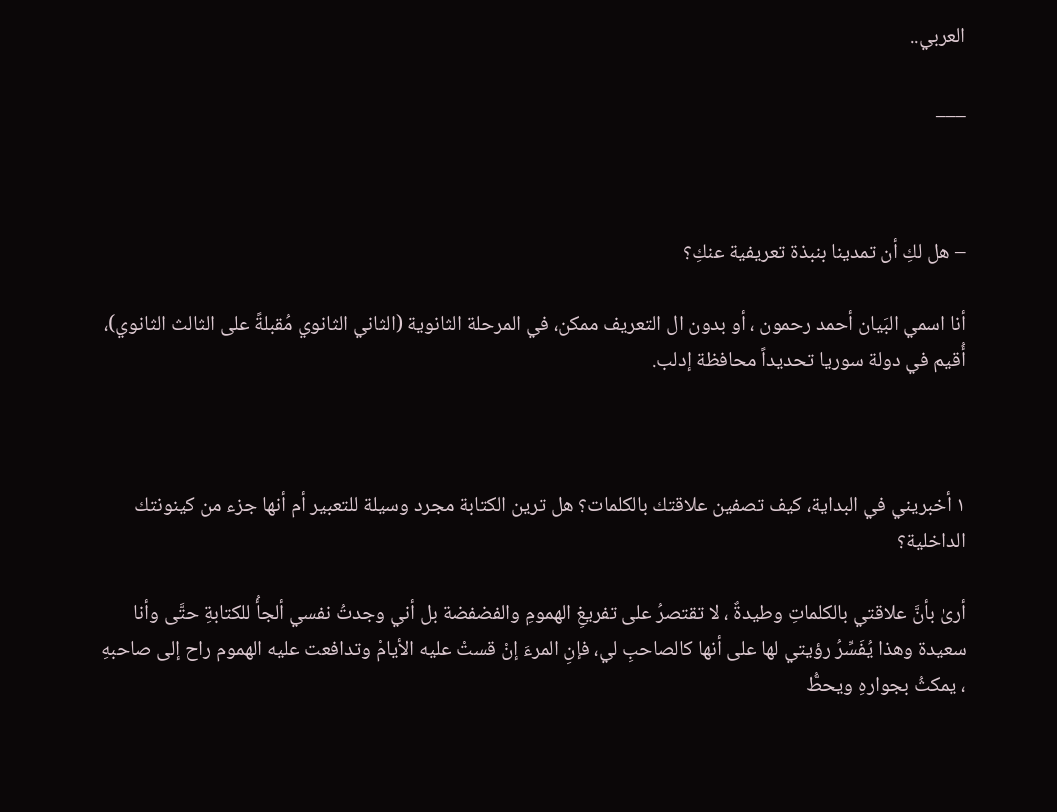العربي..

___



– هل لكِ أن تمدينا بنبذة تعريفية عنكِ؟

أنا اسمي البَيان أحمد رحمون ، أو بدون ال التعريف ممكن، في المرحلة الثانوية (الثاني الثانوي مُقبلةً على الثالث الثانوي)، أُقيم في دولة سوريا تحديداً محافظة إدلب.



١ أخبريني في البداية، كيف تصفين علاقتك بالكلمات؟ هل ترين الكتابة مجرد وسيلة للتعبير أم أنها جزء من كينونتك الداخلية؟

أرىٰ بأنَّ علاقتي بالكلماتِ وطيدةٌ ، لا تقتصرُ على تفريغِ الهمومِ والفضفضة بل أني وجدتُ نفسي ألجأُ للكتابةِ حتَّى وأنا سعيدة وهذا يُفَسِّرُ رؤيتي لها على أنها كالصاحبِ لي، فإنِ المرءَ إنْ قستْ عليه الأيامْ وتدافعت عليه الهموم راح إلى صاحبهِ ، يمكثُ بجوارهِ ويحطُّ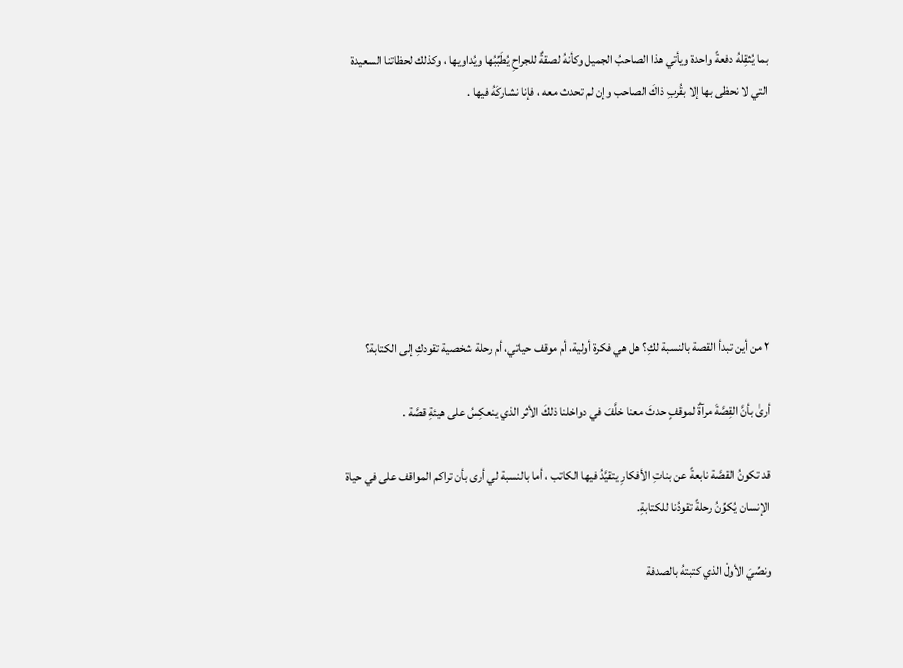بما يُثقِلهُ دفعةً واحدة ويأتي هذا الصاحبُ الجميل وكأنهُ لصقةٌ للجراحِ يُطَبِّبُها ويُداويها ، وكذلك لحظاتنا السعيدة التي لا نحظى بها إلا بقُربِ ذاكَ الصاحب وإن لم تحدث معه ، فإنا نشاركَهُ فيها .







٢ من أين تبدأ القصة بالنسبة لكِ؟ هل هي فكرة أولية، أم موقف حياتي، أم رحلة شخصية تقودكِ إلى الكتابة؟

أرىٰ بأنَّ القِصَّةَ مرآةٌ لموقفٍ حدثَ معنا خلَّفَ في دواخلنا ذلكَ الأثر الذي ينعكِسُ على هيئةِ قصَّة .

قد تكونُ القصَّة نابعةً عن بناتِ الأفكارِ يتقيَّدُ فيها الكاتب ، أما بالنسبة لي أرى بأن تراكم المواقف على في حياة الإنسان يُكوِّنُ رحلةً تقودُنا للكتابةِ.

ونصِّيَ الأولْ الذي كتبتهُ بالصدفة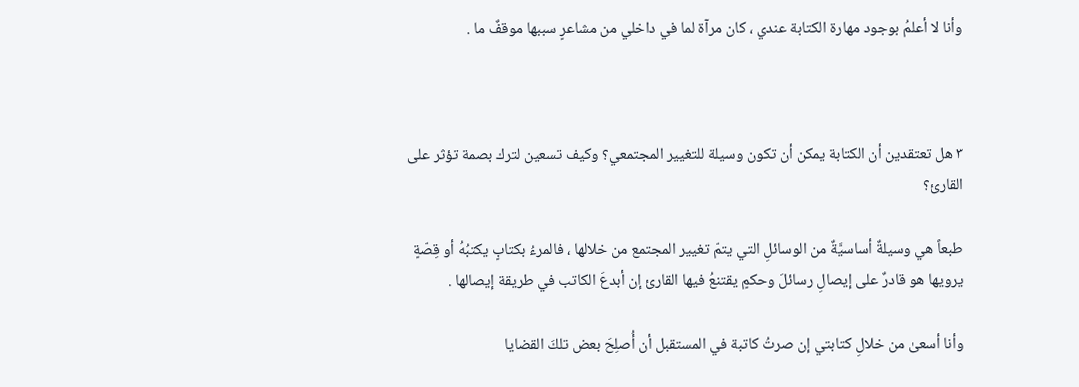وأنا لا أعلمُ بوجود مهارة الكتابة عندي ، كان مرآة لما في داخلي من مشاعرٍ سببها موقفٌ ما .



٣ هل تعتقدين أن الكتابة يمكن أن تكون وسيلة للتغيير المجتمعي؟ وكيف تسعين لترك بصمة تؤثر على القارئ؟

طبعاً هي وسيلةٌ أساسيَّةٌ من الوسائلِ التي يتمّ تغيير المجتمع من خلالها ، فالمرءُ بكتابٍ يكتبُهُ أو قِصّةٍ يرويها هو قادرٌ على إيصالِ رسائلَ وحكمٍ يقتنعُ فيها القارئ إن أبدعَ الكاتب في طريقة إيصالها .

وأنا أسعىٰ من خلالِ كتابتي إن صرتُ كاتبة في المستقبل أن أُصلِحَ بعض تلكَ القضايا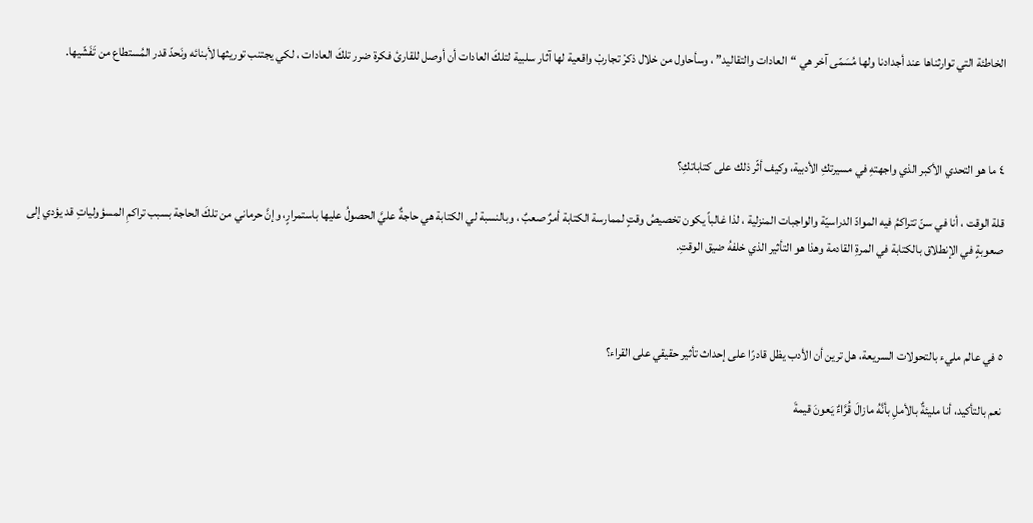الخاطئة التي توارثناها عند أجدادنا ولها مُسَمّى آخر هي “العادات والتقاليد” ، وسأحاول من خلال ذكرْ تجاربْ واقعية لها آثار سلبية لتلكَ العادات أن أوصل للقارئ فكرة ضرر تلكَ العادات ، لكي يجتنب توريثها لأبنائه ونَحدّ قدر المُستطاع من تَفَشّيها.



٤ ما هو التحدي الأكبر الذي واجهتهِ في مسيرتكِ الأدبية، وكيف أثّر ذلك على كتاباتكِ؟

قلة الوقت ، أنا في سنّ تتراكمُ فيه الموادّ الدراسيّة والواجبات المنزلية ، لذا غالباً يكون تخصيصُ وقتٍ لممارسة الكتابة أمرٌ صعبٌ ، وبالنسبة لي الكتابة هي حاجةٌ عليَّ الحصولُ عليها باستمرارٍ، وإنَّ حرماني من تلكَ الحاجة بسبب تراكمِ المسؤولياتِ قد يؤدي إلى صعوبةٍ في الإنطلاق بالكتابة في المرةِ القادمة وهذا هو التأثير الذي خلفهُ ضيق الوقتِ.



٥ في عالم مليء بالتحولات السريعة، هل ترين أن الأدب يظل قادرًا على إحداث تأثير حقيقي على القراء؟

نعم بالتأكيد، أنا مليئةٌ بالأملِ بأنَّهُ مازالَ قُرَّاءٌ يَعونَ قيمةَ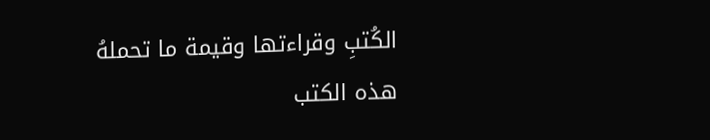الكُتبِ وقراءتها وقيمة ما تحملهُ هذه الكتب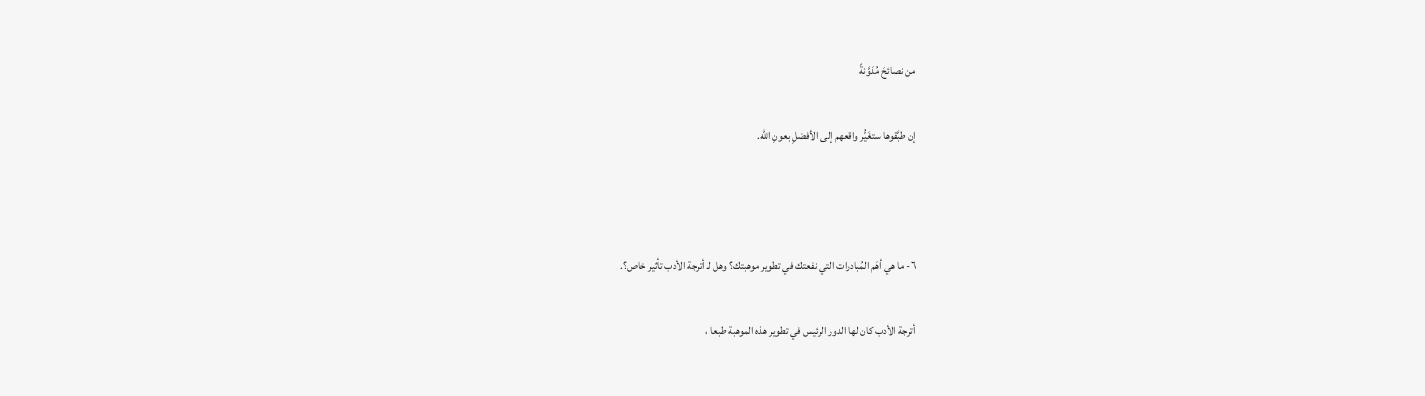من نصائحَ مُدَوَّنةً

إن طبَّقوها ستغَيُّر واقعهم إلى الأفضلِ بعونِ الله.



٦- ما هي أهَم المُبادرات التي نفعتك في تطوير موهبتك؟ وهل لـ أترجة الأدب تأثير خاص؟.

أترجة الأدب كان لها الدور الرئيس في تطوير هذه الموهبة طبعا ،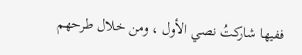ففيها شاركتُ نصي الأول ، ومن خلال طرحهم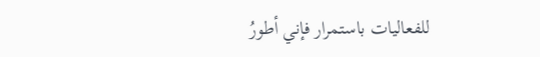للفعاليات باستمرار فإني أطورُ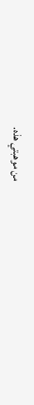من موهبتي هذه.